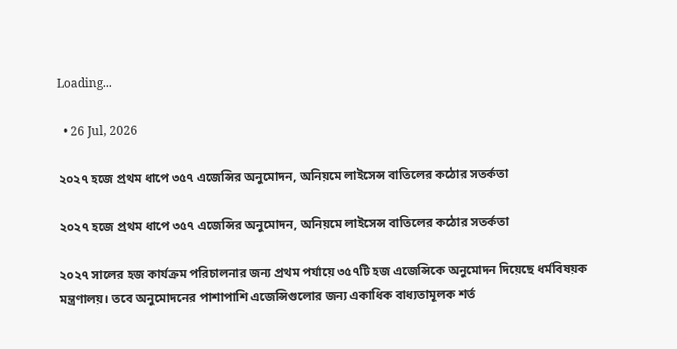Loading...

  • 26 Jul, 2026

২০২৭ হজে প্রথম ধাপে ৩৫৭ এজেন্সির অনুমোদন, অনিয়মে লাইসেন্স বাতিলের কঠোর সতর্কতা

২০২৭ হজে প্রথম ধাপে ৩৫৭ এজেন্সির অনুমোদন, অনিয়মে লাইসেন্স বাতিলের কঠোর সতর্কতা

২০২৭ সালের হজ কার্যক্রম পরিচালনার জন্য প্রথম পর্যায়ে ৩৫৭টি হজ এজেন্সিকে অনুমোদন দিয়েছে ধর্মবিষয়ক মন্ত্রণালয়। তবে অনুমোদনের পাশাপাশি এজেন্সিগুলোর জন্য একাধিক বাধ্যতামূলক শর্ত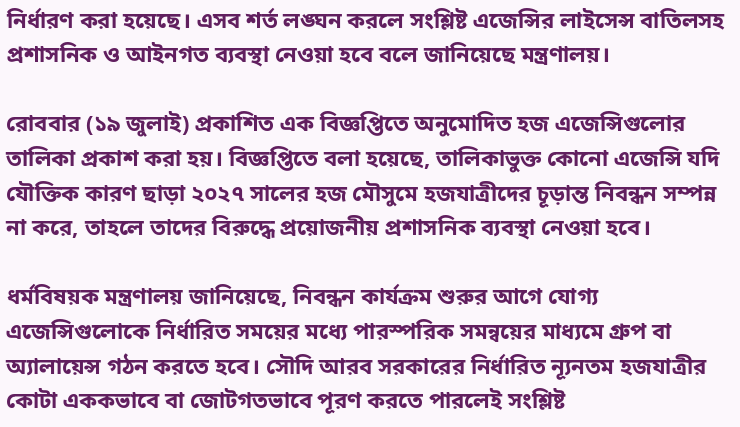নির্ধারণ করা হয়েছে। এসব শর্ত লঙ্ঘন করলে সংশ্লিষ্ট এজেন্সির লাইসেন্স বাতিলসহ প্রশাসনিক ও আইনগত ব্যবস্থা নেওয়া হবে বলে জানিয়েছে মন্ত্রণালয়।

রোববার (১৯ জুলাই) প্রকাশিত এক বিজ্ঞপ্তিতে অনুমোদিত হজ এজেন্সিগুলোর তালিকা প্রকাশ করা হয়। বিজ্ঞপ্তিতে বলা হয়েছে, তালিকাভুক্ত কোনো এজেন্সি যদি যৌক্তিক কারণ ছাড়া ২০২৭ সালের হজ মৌসুমে হজযাত্রীদের চূড়ান্ত নিবন্ধন সম্পন্ন না করে, তাহলে তাদের বিরুদ্ধে প্রয়োজনীয় প্রশাসনিক ব্যবস্থা নেওয়া হবে।

ধর্মবিষয়ক মন্ত্রণালয় জানিয়েছে, নিবন্ধন কার্যক্রম শুরুর আগে যোগ্য এজেন্সিগুলোকে নির্ধারিত সময়ের মধ্যে পারস্পরিক সমন্বয়ের মাধ্যমে গ্রুপ বা অ্যালায়েন্স গঠন করতে হবে। সৌদি আরব সরকারের নির্ধারিত ন্যূনতম হজযাত্রীর কোটা এককভাবে বা জোটগতভাবে পূরণ করতে পারলেই সংশ্লিষ্ট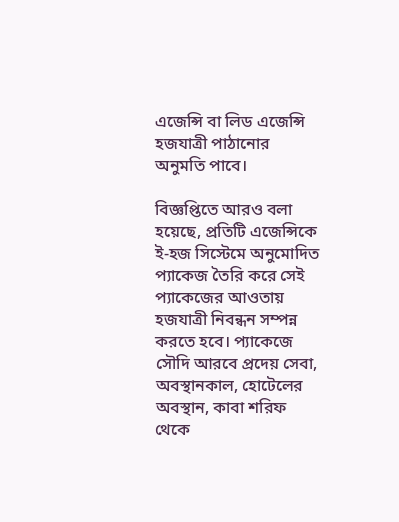এজেন্সি বা লিড এজেন্সি হজযাত্রী পাঠানোর অনুমতি পাবে।

বিজ্ঞপ্তিতে আরও বলা হয়েছে, প্রতিটি এজেন্সিকে ই-হজ সিস্টেমে অনুমোদিত প্যাকেজ তৈরি করে সেই প্যাকেজের আওতায় হজযাত্রী নিবন্ধন সম্পন্ন করতে হবে। প্যাকেজে সৌদি আরবে প্রদেয় সেবা, অবস্থানকাল, হোটেলের অবস্থান, কাবা শরিফ থেকে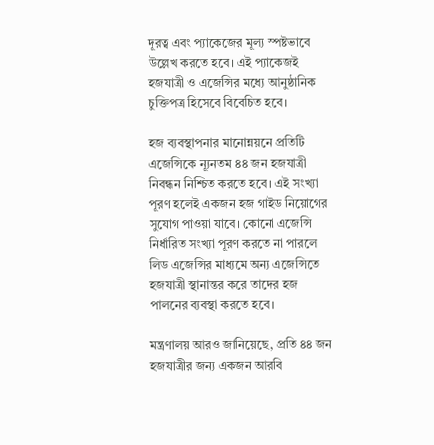দূরত্ব এবং প্যাকেজের মূল্য স্পষ্টভাবে উল্লেখ করতে হবে। এই প্যাকেজই হজযাত্রী ও এজেন্সির মধ্যে আনুষ্ঠানিক চুক্তিপত্র হিসেবে বিবেচিত হবে।

হজ ব্যবস্থাপনার মানোন্নয়নে প্রতিটি এজেন্সিকে ন্যূনতম ৪৪ জন হজযাত্রী নিবন্ধন নিশ্চিত করতে হবে। এই সংখ্যা পূরণ হলেই একজন হজ গাইড নিয়োগের সুযোগ পাওয়া যাবে। কোনো এজেন্সি নির্ধারিত সংখ্যা পূরণ করতে না পারলে লিড এজেন্সির মাধ্যমে অন্য এজেন্সিতে হজযাত্রী স্থানান্তর করে তাদের হজ পালনের ব্যবস্থা করতে হবে।

মন্ত্রণালয় আরও জানিয়েছে, প্রতি ৪৪ জন হজযাত্রীর জন্য একজন আরবি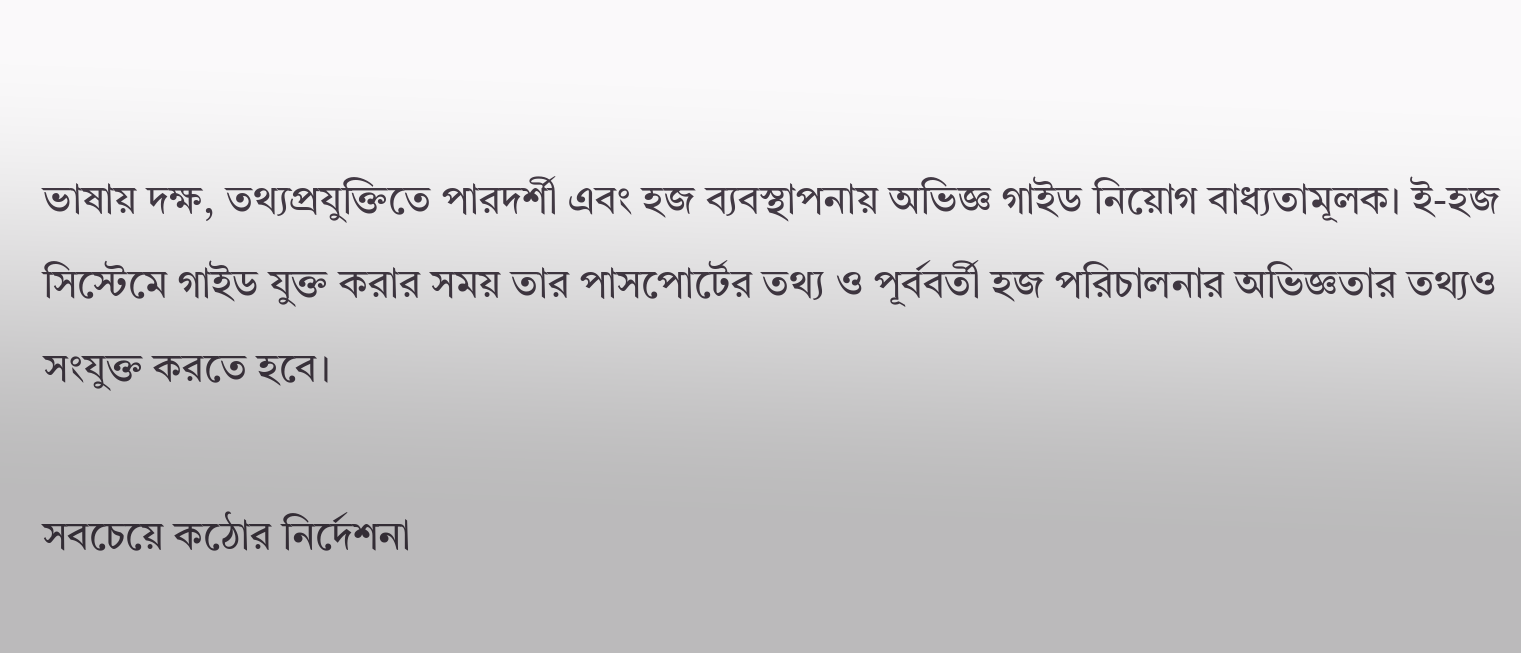ভাষায় দক্ষ, তথ্যপ্রযুক্তিতে পারদর্শী এবং হজ ব্যবস্থাপনায় অভিজ্ঞ গাইড নিয়োগ বাধ্যতামূলক। ই-হজ সিস্টেমে গাইড যুক্ত করার সময় তার পাসপোর্টের তথ্য ও পূর্ববর্তী হজ পরিচালনার অভিজ্ঞতার তথ্যও সংযুক্ত করতে হবে।

সবচেয়ে কঠোর নির্দেশনা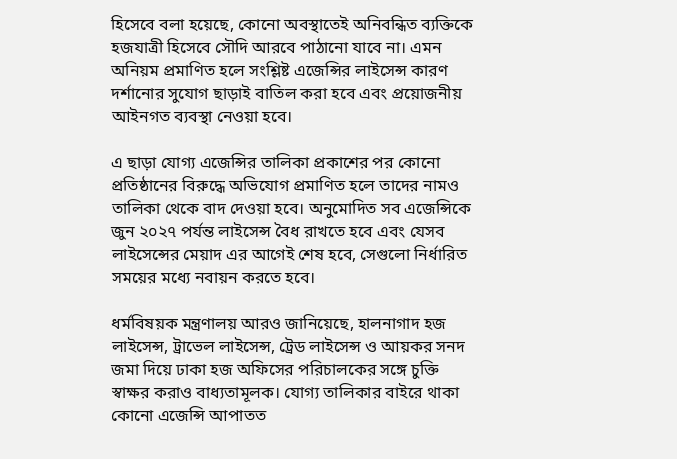হিসেবে বলা হয়েছে, কোনো অবস্থাতেই অনিবন্ধিত ব্যক্তিকে হজযাত্রী হিসেবে সৌদি আরবে পাঠানো যাবে না। এমন অনিয়ম প্রমাণিত হলে সংশ্লিষ্ট এজেন্সির লাইসেন্স কারণ দর্শানোর সুযোগ ছাড়াই বাতিল করা হবে এবং প্রয়োজনীয় আইনগত ব্যবস্থা নেওয়া হবে।

এ ছাড়া যোগ্য এজেন্সির তালিকা প্রকাশের পর কোনো প্রতিষ্ঠানের বিরুদ্ধে অভিযোগ প্রমাণিত হলে তাদের নামও তালিকা থেকে বাদ দেওয়া হবে। অনুমোদিত সব এজেন্সিকে জুন ২০২৭ পর্যন্ত লাইসেন্স বৈধ রাখতে হবে এবং যেসব লাইসেন্সের মেয়াদ এর আগেই শেষ হবে, সেগুলো নির্ধারিত সময়ের মধ্যে নবায়ন করতে হবে।

ধর্মবিষয়ক মন্ত্রণালয় আরও জানিয়েছে, হালনাগাদ হজ লাইসেন্স, ট্রাভেল লাইসেন্স, ট্রেড লাইসেন্স ও আয়কর সনদ জমা দিয়ে ঢাকা হজ অফিসের পরিচালকের সঙ্গে চুক্তি স্বাক্ষর করাও বাধ্যতামূলক। যোগ্য তালিকার বাইরে থাকা কোনো এজেন্সি আপাতত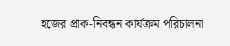হজের প্রাক-নিবন্ধন কার্যক্রম পরিচালনা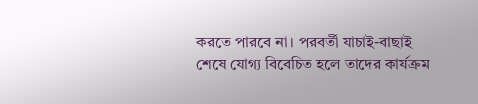করতে পারবে না। পরবর্তী যাচাই-বাছাই শেষে যোগ্য বিবেচিত হলে তাদের কার্যক্রম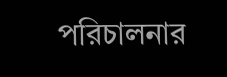পরিচালনার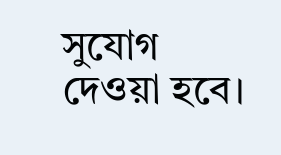সুযোগ দেওয়া হবে।